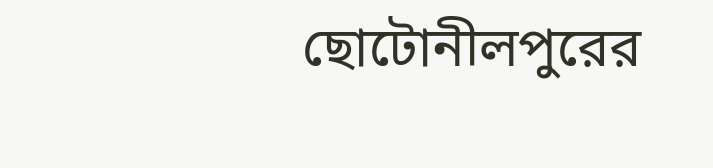ছোটোনীলপুরের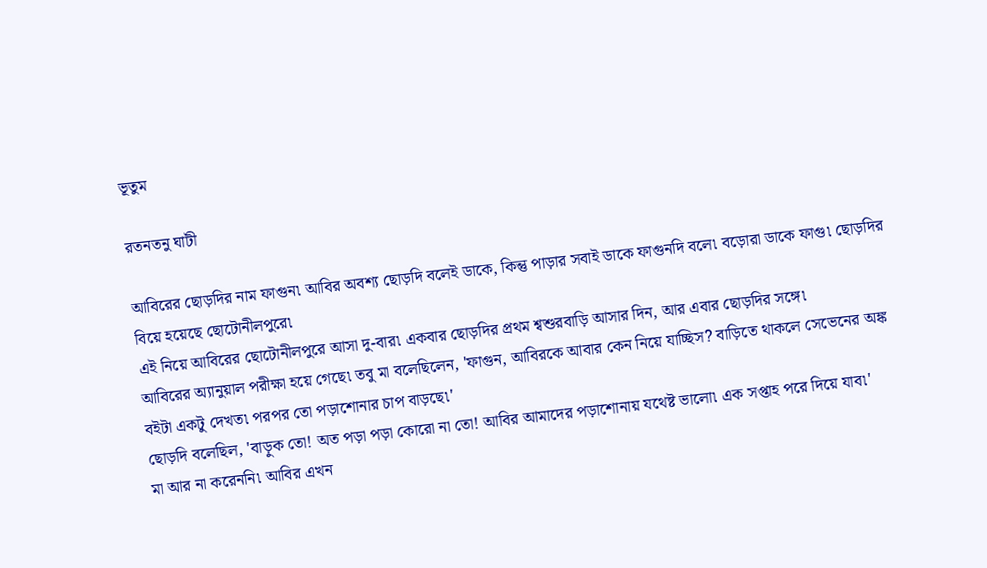ভূতুম

রতনতনু ঘাটী

আবিরের ছোড়দির নাম ফাগুন৷ আবির অবশ্য ছোড়দি বলেই ডাকে, কিন্তু পাড়ার সবাই ডাকে ফাগুনদি বলে৷ বড়োরা ডাকে ফাগু৷ ছোড়দির বিয়ে হয়েছে ছোটোনীলপুরে৷
এই নিয়ে আবিরের ছোটোনীলপুরে আসা দু-বার৷ একবার ছোড়দির প্রথম শ্বশুরবাড়ি আসার দিন, আর এবার ছোড়দির সঙ্গে৷
আবিরের অ্যানুয়াল পরীক্ষা হয়ে গেছে৷ তবু মা বলেছিলেন, 'ফাগুন, আবিরকে আবার কেন নিয়ে যাচ্ছিস? বাড়িতে থাকলে সেভেনের অঙ্ক বইটা একটু দেখত৷ পরপর তো পড়াশোনার চাপ বাড়ছে৷'
ছোড়দি বলেছিল, 'বাড়ুক তো! অত পড়া পড়া কোরো না তো! আবির আমাদের পড়াশোনায় যথেষ্ট ভালো৷ এক সপ্তাহ পরে দিয়ে যাব৷'
মা আর না করেননি৷ আবির এখন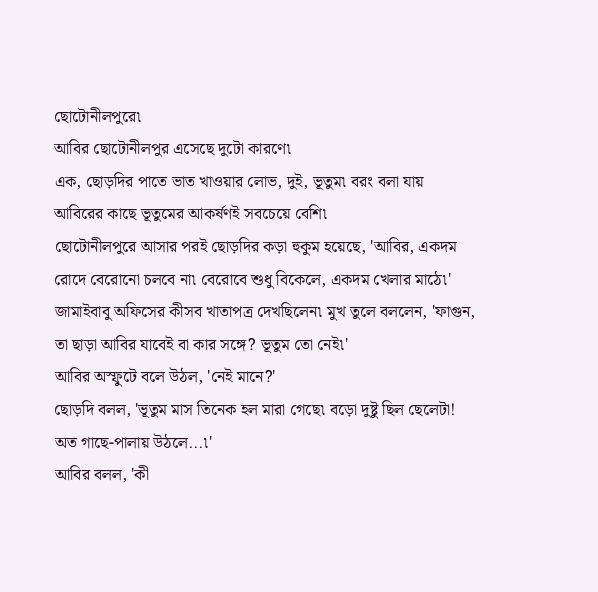ছোটোনীলপুরে৷
আবির ছোটোনীলপুর এসেছে দুটো কারণে৷
এক, ছোড়দির পাতে ভাত খাওয়ার লোভ, দুই, ভূতুম৷ বরং বলা যায় আবিরের কাছে ভূতুমের আকর্ষণই সবচেয়ে বেশি৷
ছোটোনীলপুরে আসার পরই ছোড়দির কড়া হুকুম হয়েছে, 'আবির, একদম রোদে বেরোনো চলবে না৷ বেরোবে শুধু বিকেলে, একদম খেলার মাঠে৷'
জামাইবাবু অফিসের কীসব খাতাপত্র দেখছিলেন৷ মুখ তুলে বললেন, 'ফাগুন, তা ছাড়া আবির যাবেই বা কার সঙ্গে? ভূতুম তো নেই৷'
আবির অস্ফুটে বলে উঠল, 'নেই মানে?'
ছোড়দি বলল, 'ভূতুম মাস তিনেক হল মারা গেছে৷ বড়ো দুষ্টু ছিল ছেলেটা! অত গাছে-পালায় উঠলে...৷'
আবির বলল, 'কী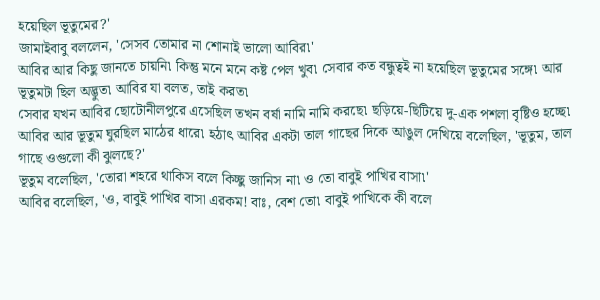হয়েছিল ভূতুমের?'
জামাইবাবু বললেন, 'সেসব তোমার না শোনাই ভালো আবির৷'
আবির আর কিছু জানতে চায়নি৷ কিন্তু মনে মনে কষ্ট পেল খুব৷ সেবার কত বন্ধুত্বই না হয়েছিল ভূতুমের সঙ্গে৷ আর ভূতুমটা ছিল অদ্ভুত৷ আবির যা বলত, তাই করত৷
সেবার যখন আবির ছোটোনীলপুরে এসেছিল তখন বর্ষা নামি নামি করছে৷ ছড়িয়ে-ছিটিয়ে দু-এক পশলা বৃষ্টিও হচ্ছে৷ আবির আর ভূতুম ঘুরছিল মাঠের ধারে৷ হঠাৎ আবির একটা তাল গাছের দিকে আঙুল দেখিয়ে বলেছিল, 'ভূতুম, তাল গাছে ওগুলো কী ঝুলছে?'
ভূতুম বলেছিল, 'তোরা শহরে থাকিস বলে কিচ্ছু জানিস না৷ ও তো বাবুই পাখির বাসা৷'
আবির বলেছিল, 'ও, বাবুই পাখির বাসা এরকম! বাঃ, বেশ তো৷ বাবুই পাখিকে কী বলে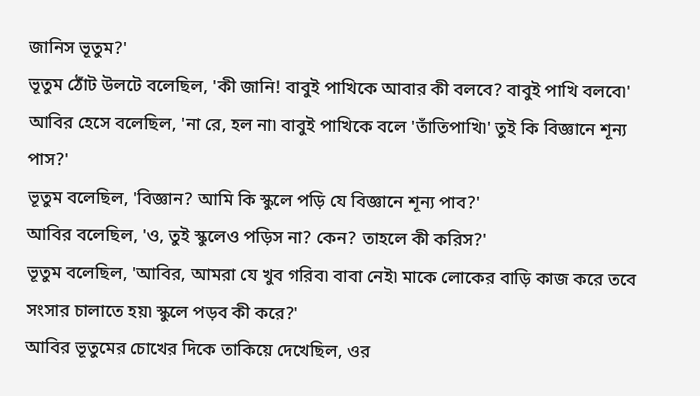জানিস ভূতুম?'
ভূতুম ঠোঁট উলটে বলেছিল, 'কী জানি! বাবুই পাখিকে আবার কী বলবে? বাবুই পাখি বলবে৷'
আবির হেসে বলেছিল, 'না রে, হল না৷ বাবুই পাখিকে বলে 'তাঁতিপাখি৷' তুই কি বিজ্ঞানে শূন্য পাস?'
ভূতুম বলেছিল, 'বিজ্ঞান? আমি কি স্কুলে পড়ি যে বিজ্ঞানে শূন্য পাব?'
আবির বলেছিল, 'ও, তুই স্কুলেও পড়িস না? কেন? তাহলে কী করিস?'
ভূতুম বলেছিল, 'আবির, আমরা যে খুব গরিব৷ বাবা নেই৷ মাকে লোকের বাড়ি কাজ করে তবে সংসার চালাতে হয়৷ স্কুলে পড়ব কী করে?'
আবির ভূতুমের চোখের দিকে তাকিয়ে দেখেছিল, ওর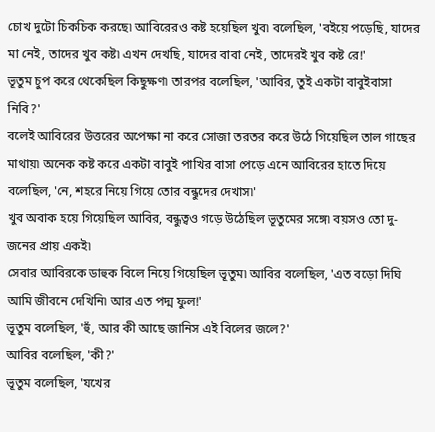চোখ দুটো চিকচিক করছে৷ আবিরেরও কষ্ট হয়েছিল খুব৷ বলেছিল, 'বইয়ে পড়েছি, যাদের মা নেই, তাদের খুব কষ্ট৷ এখন দেখছি, যাদের বাবা নেই, তাদেরই খুব কষ্ট রে!'
ভূতুম চুপ করে থেকেছিল কিছুক্ষণ৷ তারপর বলেছিল, 'আবির, তুই একটা বাবুইবাসা নিবি?'
বলেই আবিরের উত্তরের অপেক্ষা না করে সোজা তরতর করে উঠে গিয়েছিল তাল গাছের মাথায়৷ অনেক কষ্ট করে একটা বাবুই পাখির বাসা পেড়ে এনে আবিরের হাতে দিয়ে বলেছিল, 'নে, শহরে নিয়ে গিয়ে তোর বন্ধুদের দেখাস৷'
খুব অবাক হয়ে গিয়েছিল আবির, বন্ধুত্বও গড়ে উঠেছিল ভূতুমের সঙ্গে৷ বয়সও তো দু-জনের প্রায় একই৷
সেবার আবিরকে ডাহুক বিলে নিয়ে গিয়েছিল ভূতুম৷ আবির বলেছিল, 'এত বড়ো দিঘি আমি জীবনে দেখিনি৷ আর এত পদ্ম ফুল!'
ভূতুম বলেছিল, 'হুঁ, আর কী আছে জানিস এই বিলের জলে?'
আবির বলেছিল, 'কী?'
ভূতুম বলেছিল, 'যখের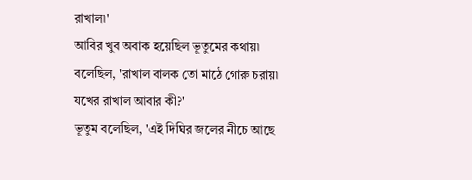রাখাল৷'
আবির খুব অবাক হয়েছিল ভূতুমের কথায়৷ বলেছিল, 'রাখাল বালক তো মাঠে গোরু চরায়৷ যখের রাখাল আবার কী?'
ভূতুম বলেছিল, 'এই দিঘির জলের নীচে আছে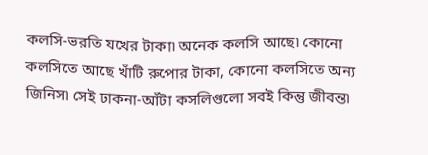কলসি-ভরতি যখের টাকা৷ অনেক কলসি আছে৷ কোনো কলসিতে আছে খাঁটি রুপোর টাকা, কোনো কলসিতে অন্য জিনিস৷ সেই ঢাকনা-আঁটা কসলিগুলো সবই কিন্তু জীবন্ত৷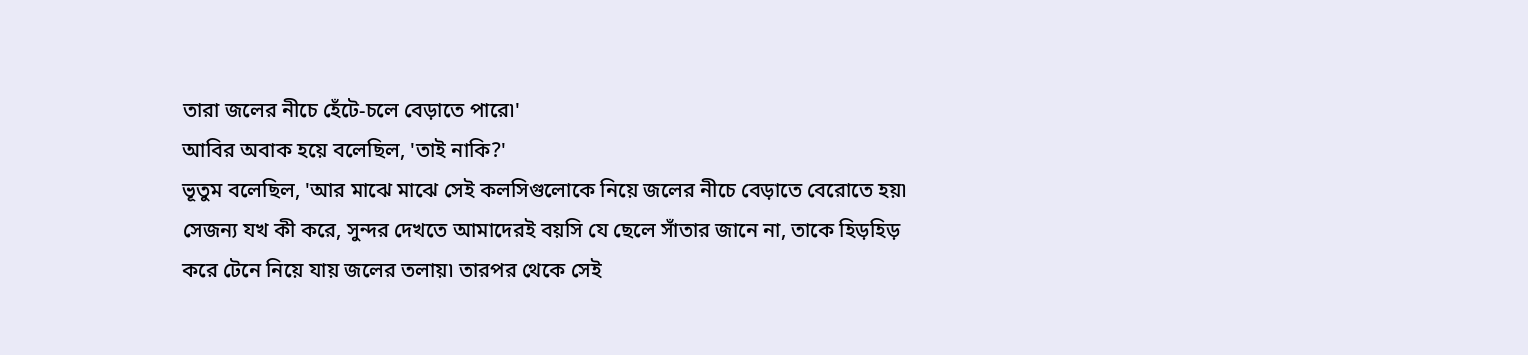তারা জলের নীচে হেঁটে-চলে বেড়াতে পারে৷'
আবির অবাক হয়ে বলেছিল, 'তাই নাকি?'
ভূতুম বলেছিল, 'আর মাঝে মাঝে সেই কলসিগুলোকে নিয়ে জলের নীচে বেড়াতে বেরোতে হয়৷ সেজন্য যখ কী করে, সুন্দর দেখতে আমাদেরই বয়সি যে ছেলে সাঁতার জানে না, তাকে হিড়হিড় করে টেনে নিয়ে যায় জলের তলায়৷ তারপর থেকে সেই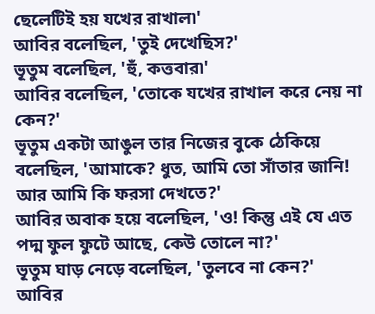ছেলেটিই হয় যখের রাখাল৷'
আবির বলেছিল, 'তুই দেখেছিস?'
ভূতুম বলেছিল, 'হুঁ, কত্তবার৷'
আবির বলেছিল, 'তোকে যখের রাখাল করে নেয় না কেন?'
ভূতুম একটা আঙুল তার নিজের বুকে ঠেকিয়ে বলেছিল, 'আমাকে? ধুত, আমি তো সাঁতার জানি! আর আমি কি ফরসা দেখতে?'
আবির অবাক হয়ে বলেছিল, 'ও! কিন্তু এই যে এত পদ্ম ফুল ফুটে আছে, কেউ তোলে না?'
ভূতুম ঘাড় নেড়ে বলেছিল, 'তুলবে না কেন?'
আবির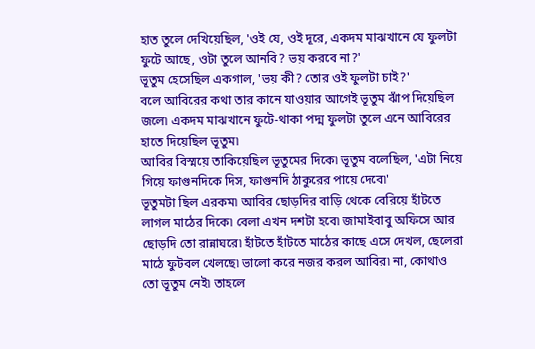হাত তুলে দেখিয়েছিল, 'ওই যে, ওই দূরে, একদম মাঝখানে যে ফুলটা ফুটে আছে, ওটা তুলে আনবি? ভয় করবে না?'
ভূতুম হেসেছিল একগাল, 'ভয় কী? তোর ওই ফুলটা চাই?'
বলে আবিরের কথা তার কানে যাওয়ার আগেই ভূতুম ঝাঁপ দিয়েছিল জলে৷ একদম মাঝখানে ফুটে-থাকা পদ্ম ফুলটা তুলে এনে আবিরের হাতে দিয়েছিল ভূতুম৷
আবির বিস্ময়ে তাকিয়েছিল ভূতুমের দিকে৷ ভূতুম বলেছিল, 'এটা নিয়ে গিয়ে ফাগুনদিকে দিস, ফাগুনদি ঠাকুরের পায়ে দেবে৷'
ভূতুমটা ছিল এরকম৷ আবির ছোড়দির বাড়ি থেকে বেরিয়ে হাঁটতে লাগল মাঠের দিকে৷ বেলা এখন দশটা হবে৷ জামাইবাবু অফিসে আর ছোড়দি তো রান্নাঘরে৷ হাঁটতে হাঁটতে মাঠের কাছে এসে দেখল, ছেলেরা মাঠে ফুটবল খেলছে৷ ভালো করে নজর করল আবির৷ না, কোথাও তো ভূতুম নেই৷ তাহলে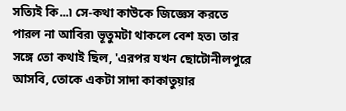সত্যিই কি...৷ সে-কথা কাউকে জিজ্ঞেস করতে পারল না আবির৷ ভূতুমটা থাকলে বেশ হত৷ তার সঙ্গে তো কথাই ছিল, 'এরপর যখন ছোটোনীলপুরে আসবি, তোকে একটা সাদা কাকাতুয়ার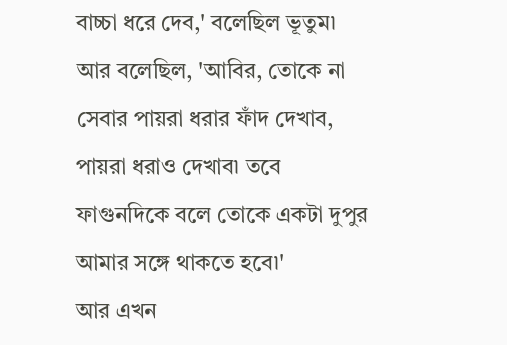বাচ্চা ধরে দেব,' বলেছিল ভূতুম৷
আর বলেছিল, 'আবির, তোকে না সেবার পায়রা ধরার ফাঁদ দেখাব, পায়রা ধরাও দেখাব৷ তবে ফাগুনদিকে বলে তোকে একটা দুপুর আমার সঙ্গে থাকতে হবে৷'
আর এখন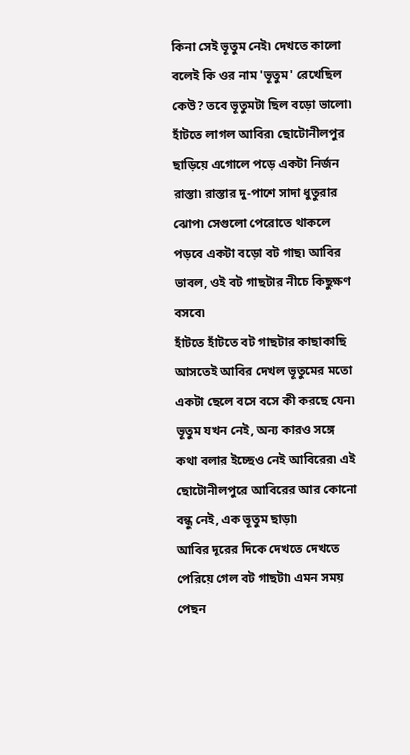কিনা সেই ভূতুম নেই৷ দেখতে কালো বলেই কি ওর নাম 'ভূতুম' রেখেছিল কেউ? তবে ভূতুমটা ছিল বড়ো ভালো৷
হাঁটতে লাগল আবির৷ ছোটোনীলপুর ছাড়িয়ে এগোলে পড়ে একটা নির্জন রাস্তা৷ রাস্তার দু-পাশে সাদা ধুতুরার ঝোপ৷ সেগুলো পেরোতে থাকলে পড়বে একটা বড়ো বট গাছ৷ আবির ভাবল, ওই বট গাছটার নীচে কিছুক্ষণ বসবে৷
হাঁটতে হাঁটতে বট গাছটার কাছাকাছি আসতেই আবির দেখল ভূতুমের মতো একটা ছেলে বসে বসে কী করছে যেন৷ ভূতুম যখন নেই, অন্য কারও সঙ্গে কথা বলার ইচ্ছেও নেই আবিরের৷ এই ছোটোনীলপুরে আবিরের আর কোনো বন্ধু নেই, এক ভূতুম ছাড়া৷
আবির দূরের দিকে দেখতে দেখতে পেরিয়ে গেল বট গাছটা৷ এমন সময় পেছন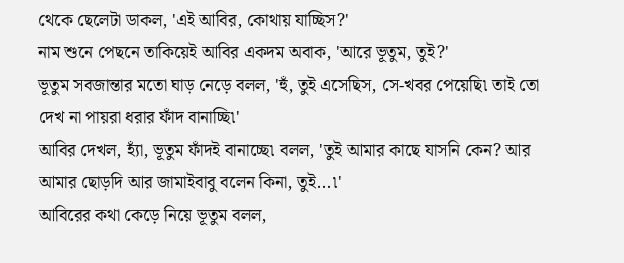থেকে ছেলেটা ডাকল, 'এই আবির, কোথায় যাচ্ছিস?'
নাম শুনে পেছনে তাকিয়েই আবির একদম অবাক, 'আরে ভূতুম, তুই?'
ভূতুম সবজান্তার মতো ঘাড় নেড়ে বলল, 'হুঁ, তুই এসেছিস, সে-খবর পেয়েছি৷ তাই তো দেখ না পায়রা ধরার ফাঁদ বানাচ্ছি৷'
আবির দেখল, হ্যাঁ, ভূতুম ফাঁদই বানাচ্ছে৷ বলল, 'তুই আমার কাছে যাসনি কেন? আর আমার ছোড়দি আর জামাইবাবু বলেন কিনা, তুই...৷'
আবিরের কথা কেড়ে নিয়ে ভূতুম বলল,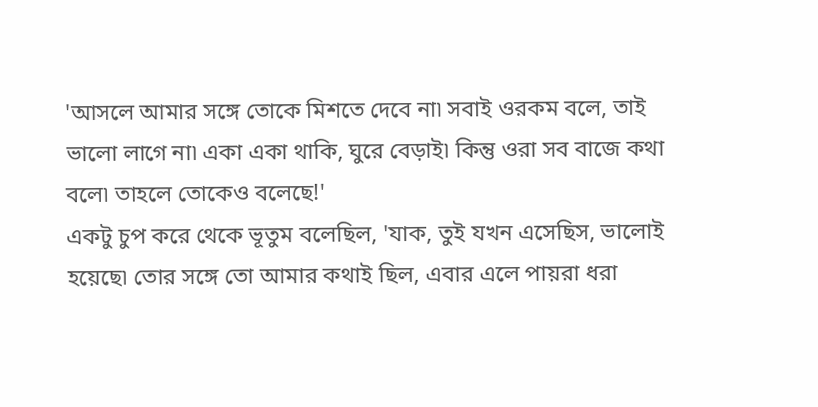'আসলে আমার সঙ্গে তোকে মিশতে দেবে না৷ সবাই ওরকম বলে, তাই ভালো লাগে না৷ একা একা থাকি, ঘুরে বেড়াই৷ কিন্তু ওরা সব বাজে কথা বলে৷ তাহলে তোকেও বলেছে!'
একটু চুপ করে থেকে ভূতুম বলেছিল, 'যাক, তুই যখন এসেছিস, ভালোই হয়েছে৷ তোর সঙ্গে তো আমার কথাই ছিল, এবার এলে পায়রা ধরা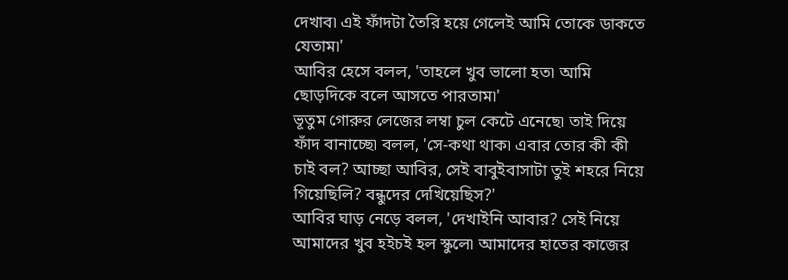দেখাব৷ এই ফাঁদটা তৈরি হয়ে গেলেই আমি তোকে ডাকতে যেতাম৷'
আবির হেসে বলল, 'তাহলে খুব ভালো হত৷ আমি ছোড়দিকে বলে আসতে পারতাম৷'
ভূতুম গোরুর লেজের লম্বা চুল কেটে এনেছে৷ তাই দিয়ে ফাঁদ বানাচ্ছে৷ বলল, 'সে-কথা থাক৷ এবার তোর কী কী চাই বল? আচ্ছা আবির, সেই বাবুইবাসাটা তুই শহরে নিয়ে গিয়েছিলি? বন্ধুদের দেখিয়েছিস?'
আবির ঘাড় নেড়ে বলল, 'দেখাইনি আবার? সেই নিয়ে আমাদের খুব হইচই হল স্কুলে৷ আমাদের হাতের কাজের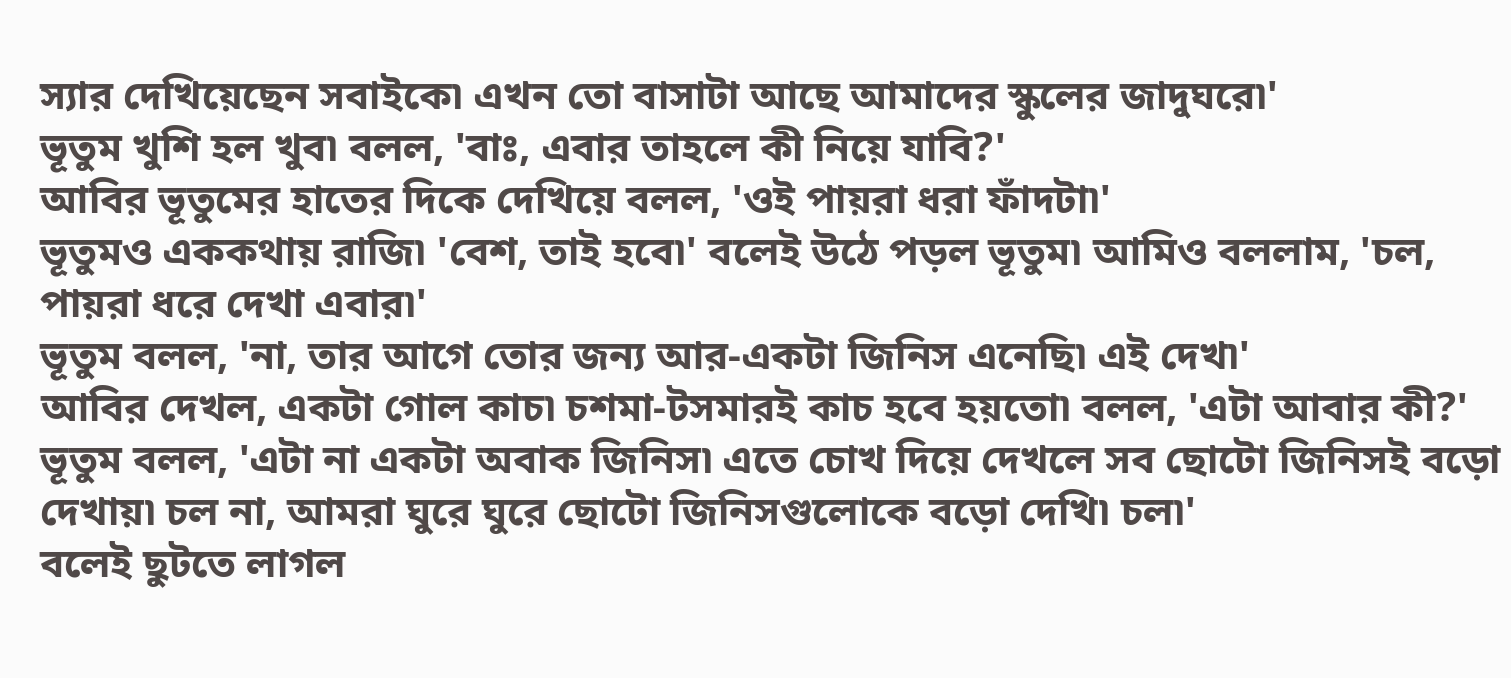স্যার দেখিয়েছেন সবাইকে৷ এখন তো বাসাটা আছে আমাদের স্কুলের জাদুঘরে৷'
ভূতুম খুশি হল খুব৷ বলল, 'বাঃ, এবার তাহলে কী নিয়ে যাবি?'
আবির ভূতুমের হাতের দিকে দেখিয়ে বলল, 'ওই পায়রা ধরা ফাঁদটা৷'
ভূতুমও এককথায় রাজি৷ 'বেশ, তাই হবে৷' বলেই উঠে পড়ল ভূতুম৷ আমিও বললাম, 'চল, পায়রা ধরে দেখা এবার৷'
ভূতুম বলল, 'না, তার আগে তোর জন্য আর-একটা জিনিস এনেছি৷ এই দেখ৷'
আবির দেখল, একটা গোল কাচ৷ চশমা-টসমারই কাচ হবে হয়তো৷ বলল, 'এটা আবার কী?'
ভূতুম বলল, 'এটা না একটা অবাক জিনিস৷ এতে চোখ দিয়ে দেখলে সব ছোটো জিনিসই বড়ো দেখায়৷ চল না, আমরা ঘুরে ঘুরে ছোটো জিনিসগুলোকে বড়ো দেখি৷ চল৷'
বলেই ছুটতে লাগল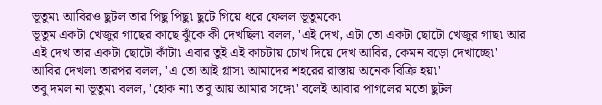ভূতুম৷ আবিরও ছুটল তার পিছু পিছু৷ ছুটে গিয়ে ধরে ফেলল ভূতুমকে৷
ভূতুম একটা খেজুর গাছের কাছে ঝুঁকে কী দেখছিল৷ বলল, 'এই দেখ, এটা তো একটা ছোটো খেজুর গাছ৷ আর এই দেখ তার একটা ছোটো কাঁটা৷ এবার তুই এই কাচটায় চোখ দিয়ে দেখ আবির, কেমন বড়ো দেখাচ্ছে৷'
আবির দেখল৷ তারপর বলল, 'এ তো আই গ্লাস৷ আমাদের শহরের রাস্তায় অনেক বিক্রি হয়৷'
তবু দমল না ভূতুম৷ বলল, 'হোক না৷ তবু আয় আমার সঙ্গে৷' বলেই আবার পাগলের মতো ছুটল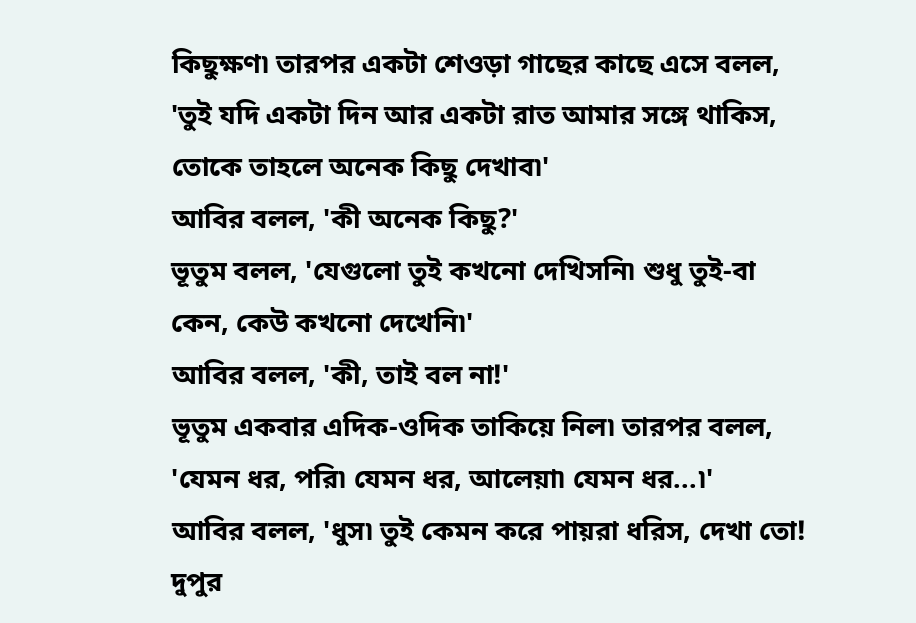কিছুক্ষণ৷ তারপর একটা শেওড়া গাছের কাছে এসে বলল, 'তুই যদি একটা দিন আর একটা রাত আমার সঙ্গে থাকিস, তোকে তাহলে অনেক কিছু দেখাব৷'
আবির বলল, 'কী অনেক কিছু?'
ভূতুম বলল, 'যেগুলো তুই কখনো দেখিসনি৷ শুধু তুই-বা কেন, কেউ কখনো দেখেনি৷'
আবির বলল, 'কী, তাই বল না!'
ভূতুম একবার এদিক-ওদিক তাকিয়ে নিল৷ তারপর বলল, 'যেমন ধর, পরি৷ যেমন ধর, আলেয়া৷ যেমন ধর...৷'
আবির বলল, 'ধুস৷ তুই কেমন করে পায়রা ধরিস, দেখা তো! দুপুর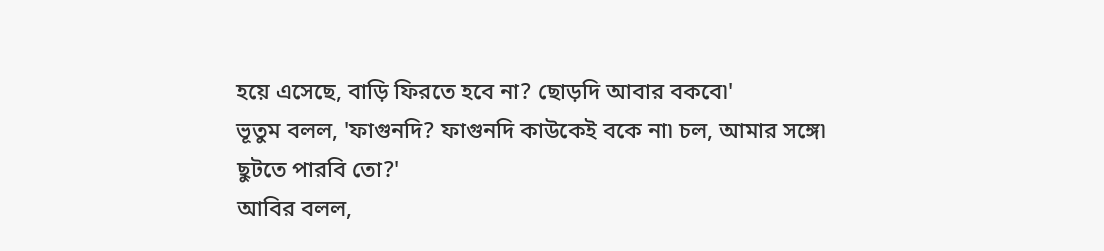হয়ে এসেছে, বাড়ি ফিরতে হবে না? ছোড়দি আবার বকবে৷'
ভূতুম বলল, 'ফাগুনদি? ফাগুনদি কাউকেই বকে না৷ চল, আমার সঙ্গে৷ ছুটতে পারবি তো?'
আবির বলল,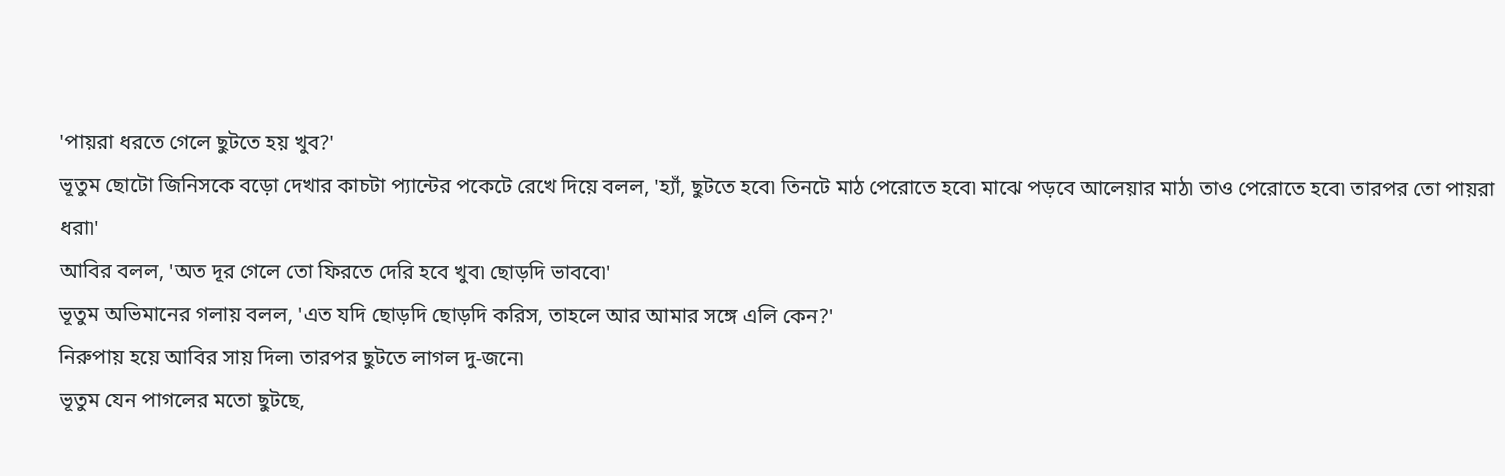'পায়রা ধরতে গেলে ছুটতে হয় খুব?'
ভূতুম ছোটো জিনিসকে বড়ো দেখার কাচটা প্যান্টের পকেটে রেখে দিয়ে বলল, 'হ্যাঁ, ছুটতে হবে৷ তিনটে মাঠ পেরোতে হবে৷ মাঝে পড়বে আলেয়ার মাঠ৷ তাও পেরোতে হবে৷ তারপর তো পায়রা ধরা৷'
আবির বলল, 'অত দূর গেলে তো ফিরতে দেরি হবে খুব৷ ছোড়দি ভাববে৷'
ভূতুম অভিমানের গলায় বলল, 'এত যদি ছোড়দি ছোড়দি করিস, তাহলে আর আমার সঙ্গে এলি কেন?'
নিরুপায় হয়ে আবির সায় দিল৷ তারপর ছুটতে লাগল দু-জনে৷
ভূতুম যেন পাগলের মতো ছুটছে,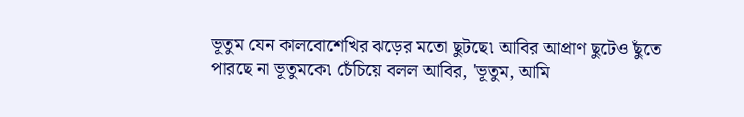ভূতুম যেন কালবোশেখির ঝড়ের মতো ছুটছে৷ আবির আপ্রাণ ছুটেও ছুঁতে পারছে না ভূতুমকে৷ চেঁচিয়ে বলল আবির, 'ভূতুম, আমি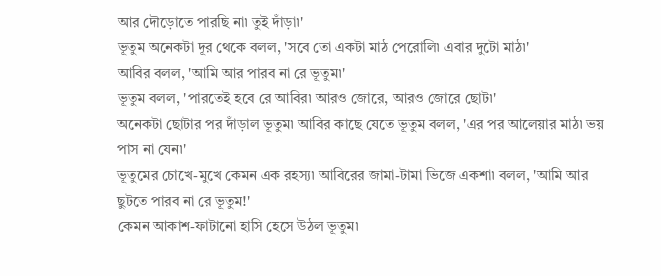আর দৌড়োতে পারছি না৷ তুই দাঁড়া৷'
ভূতুম অনেকটা দূর থেকে বলল, 'সবে তো একটা মাঠ পেরোলি৷ এবার দুটো মাঠ৷'
আবির বলল, 'আমি আর পারব না রে ভূতুম৷'
ভূতুম বলল, 'পারতেই হবে রে আবির৷ আরও জোরে, আরও জোরে ছোট৷'
অনেকটা ছোটার পর দাঁড়াল ভূতুম৷ আবির কাছে যেতে ভূতুম বলল, 'এর পর আলেয়ার মাঠ৷ ভয় পাস না যেন৷'
ভূতুমের চোখে-মুখে কেমন এক রহস্য৷ আবিরের জামা-টামা ভিজে একশা৷ বলল, 'আমি আর ছুটতে পারব না রে ভূতুম!'
কেমন আকাশ-ফাটানো হাসি হেসে উঠল ভূতুম৷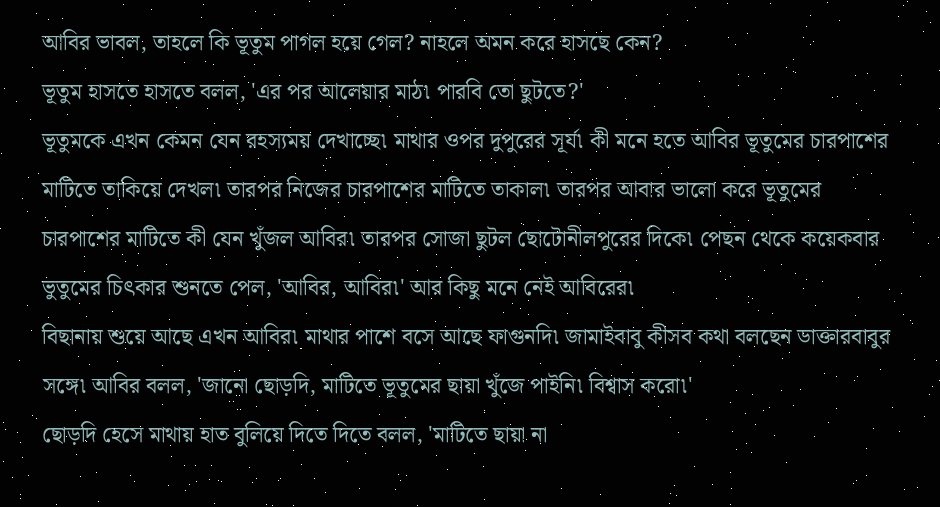আবির ভাবল, তাহলে কি ভূতুম পাগল হয়ে গেল? নাহলে অমন করে হাসছে কেন?
ভূতুম হাসতে হাসতে বলল, 'এর পর আলেয়ার মাঠ৷ পারবি তো ছুটতে?'
ভূতুমকে এখন কেমন যেন রহস্যময় দেখাচ্ছে৷ মাথার ওপর দুপুরের সূর্য৷ কী মনে হতে আবির ভূতুমের চারপাশের মাটিতে তাকিয়ে দেখল৷ তারপর নিজের চারপাশের মাটিতে তাকাল৷ তারপর আবার ভালো করে ভূতুমের চারপাশের মাটিতে কী যেন খুঁজল আবির৷ তারপর সোজা ছুটল ছোটোনীলপুরের দিকে৷ পেছন থেকে কয়েকবার ভুতুমের চিৎকার শুনতে পেল, 'আবির, আবির৷' আর কিছু মনে নেই আবিরের৷
বিছানায় শুয়ে আছে এখন আবির৷ মাথার পাশে বসে আছে ফাগুনদি৷ জামাইবাবু কীসব কথা বলছেন ডাক্তারবাবুর সঙ্গে৷ আবির বলল, 'জানো ছোড়দি, মাটিতে ভূতুমের ছায়া খুঁজে পাইনি৷ বিশ্বাস করো৷'
ছোড়দি হেসে মাথায় হাত বুলিয়ে দিতে দিতে বলল, 'মাটিতে ছায়া না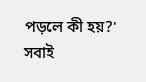পড়লে কী হয়?'
সবাই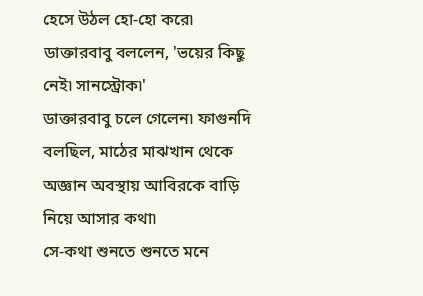হেসে উঠল হো-হো করে৷ ডাক্তারবাবু বললেন, 'ভয়ের কিছু নেই৷ সানস্ট্রোক৷'
ডাক্তারবাবু চলে গেলেন৷ ফাগুনদি বলছিল, মাঠের মাঝখান থেকে অজ্ঞান অবস্থায় আবিরকে বাড়ি নিয়ে আসার কথা৷
সে-কথা শুনতে শুনতে মনে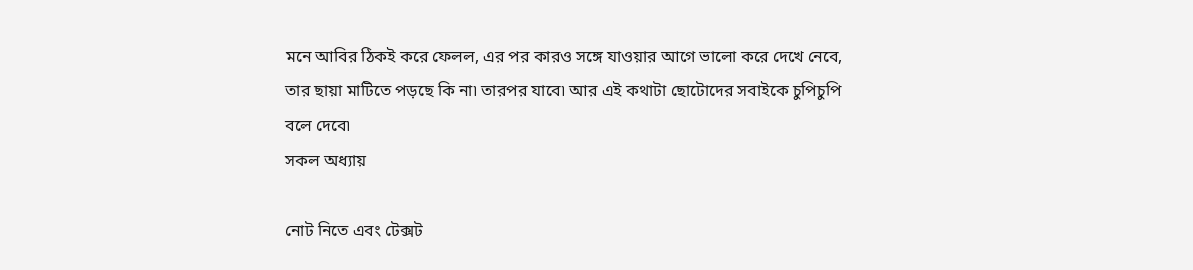মনে আবির ঠিকই করে ফেলল, এর পর কারও সঙ্গে যাওয়ার আগে ভালো করে দেখে নেবে, তার ছায়া মাটিতে পড়ছে কি না৷ তারপর যাবে৷ আর এই কথাটা ছোটোদের সবাইকে চুপিচুপি বলে দেবে৷
সকল অধ্যায়

নোট নিতে এবং টেক্সট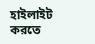হাইলাইট করতে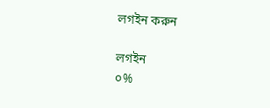লগইন করুন

লগইন
০%